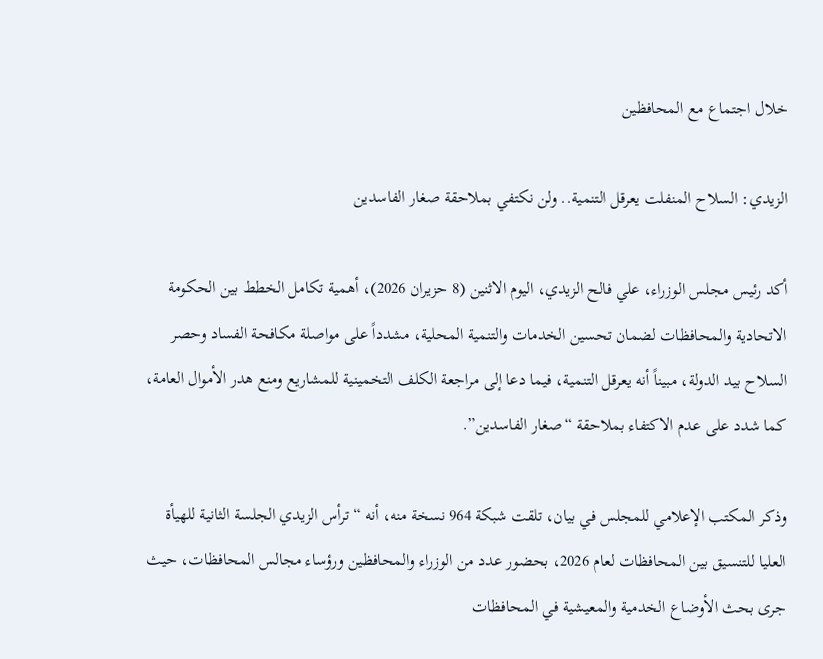خلال اجتماع مع المحافظين

الزيدي: السلاح المنفلت يعرقل التنمية.. ولن نكتفي بملاحقة صغار الفاسدين

أكد رئيس مجلس الوزراء، علي فالح الزيدي، اليوم الاثنين (8 حزيران 2026)، أهمية تكامل الخطط بين الحكومة الاتحادية والمحافظات لضمان تحسين الخدمات والتنمية المحلية، مشدداً على مواصلة مكافحة الفساد وحصر السلاح بيد الدولة، مبيناً أنه يعرقل التنمية، فيما دعا إلى مراجعة الكلف التخمينية للمشاريع ومنع هدر الأموال العامة، كما شدد على عدم الاكتفاء بملاحقة “صغار الفاسدين”.

وذكر المكتب الإعلامي للمجلس في بيان، تلقت شبكة 964 نسخة منه، أنه “ترأس الزيدي الجلسة الثانية للهيأة العليا للتنسيق بين المحافظات لعام 2026، بحضور عدد من الوزراء والمحافظين ورؤساء مجالس المحافظات، حيث جرى بحث الأوضاع الخدمية والمعيشية في المحافظات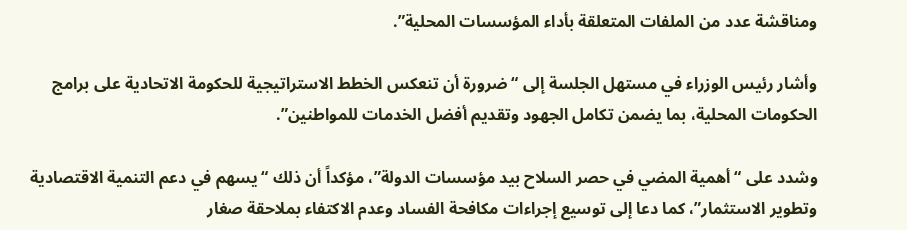ومناقشة عدد من الملفات المتعلقة بأداء المؤسسات المحلية”.

وأشار رئيس الوزراء في مستهل الجلسة إلى “ضرورة أن تنعكس الخطط الاستراتيجية للحكومة الاتحادية على برامج الحكومات المحلية، بما يضمن تكامل الجهود وتقديم أفضل الخدمات للمواطنين”.

وشدد على “أهمية المضي في حصر السلاح بيد مؤسسات الدولة”، مؤكداً أن ذلك “يسهم في دعم التنمية الاقتصادية وتطوير الاستثمار”، كما دعا إلى توسيع إجراءات مكافحة الفساد وعدم الاكتفاء بملاحقة صغار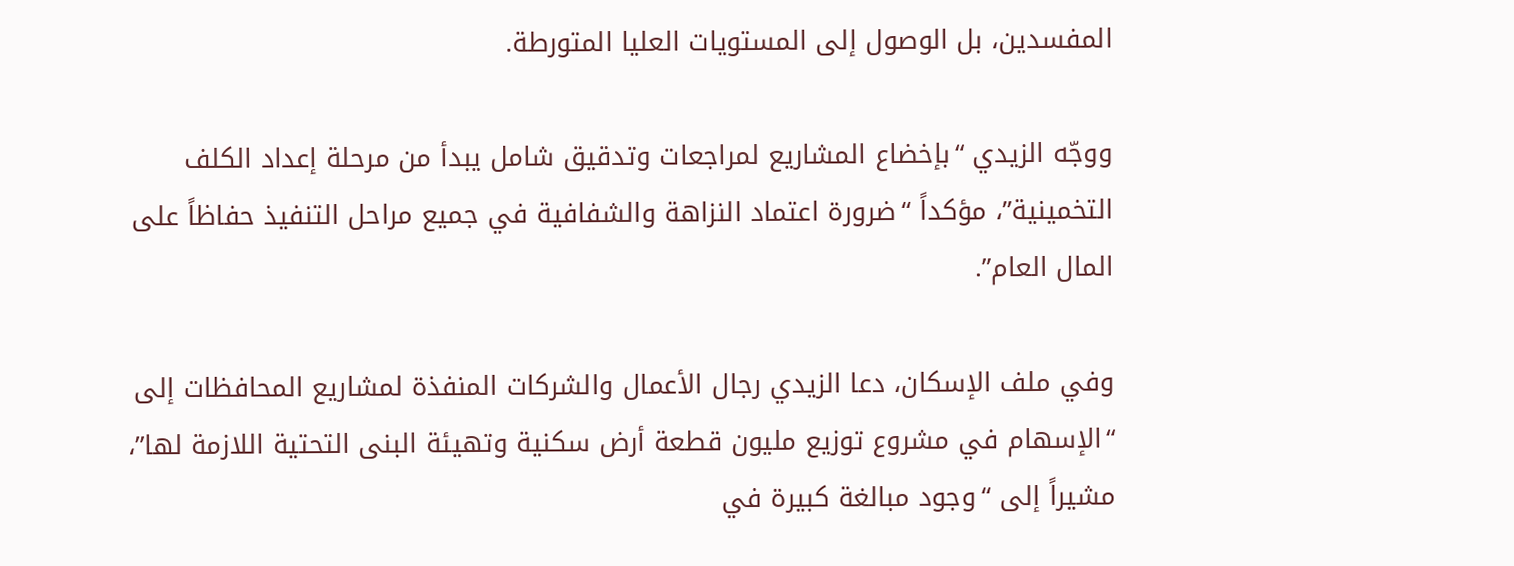المفسدين، بل الوصول إلى المستويات العليا المتورطة.

ووجّه الزيدي “بإخضاع المشاريع لمراجعات وتدقيق شامل يبدأ من مرحلة إعداد الكلف التخمينية”، مؤكداً “ضرورة اعتماد النزاهة والشفافية في جميع مراحل التنفيذ حفاظاً على المال العام”.

وفي ملف الإسكان، دعا الزيدي رجال الأعمال والشركات المنفذة لمشاريع المحافظات إلى “الإسهام في مشروع توزيع مليون قطعة أرض سكنية وتهيئة البنى التحتية اللازمة لها”، مشيراً إلى “وجود مبالغة كبيرة في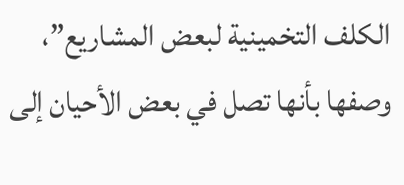الكلف التخمينية لبعض المشاريع”، وصفها بأنها تصل في بعض الأحيان إلى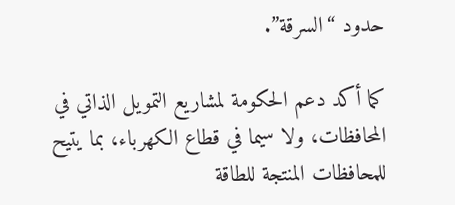حدود “السرقة”.

كما أكد دعم الحكومة لمشاريع التمويل الذاتي في المحافظات، ولا سيما في قطاع الكهرباء، بما يتيح للمحافظات المنتجة للطاقة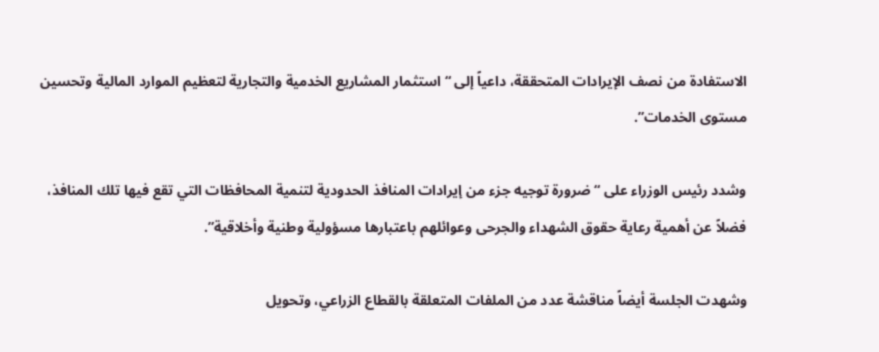الاستفادة من نصف الإيرادات المتحققة، داعياً إلى “استثمار المشاريع الخدمية والتجارية لتعظيم الموارد المالية وتحسين مستوى الخدمات”.

وشدد رئيس الوزراء على “ضرورة توجيه جزء من إيرادات المنافذ الحدودية لتنمية المحافظات التي تقع فيها تلك المنافذ، فضلاً عن أهمية رعاية حقوق الشهداء والجرحى وعوائلهم باعتبارها مسؤولية وطنية وأخلاقية”.

وشهدت الجلسة أيضاً مناقشة عدد من الملفات المتعلقة بالقطاع الزراعي، وتحويل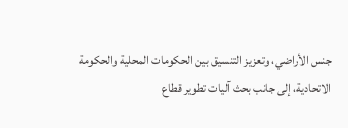جنس الأراضي، وتعزيز التنسيق بين الحكومات المحلية والحكومة الاتحادية، إلى جانب بحث آليات تطوير قطاع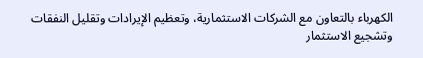الكهرباء بالتعاون مع الشركات الاستثمارية، وتعظيم الإيرادات وتقليل النفقات وتشجيع الاستثمار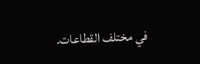في مختلف القطاعات.